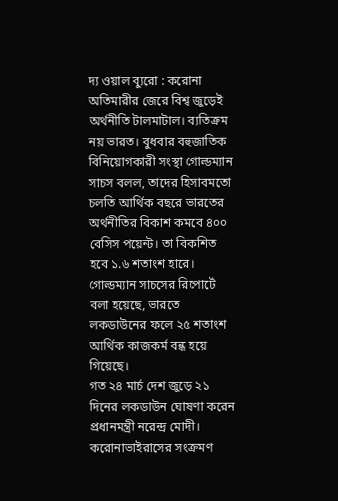দ্য ওয়াল ব্যুরো : করোনা অতিমারীর জেরে বিশ্ব জুড়েই অর্থনীতি টালমাটাল। ব্যতিক্রম নয় ভারত। বুধবার বহুজাতিক বিনিয়োগকারী সংস্থা গোল্ডম্যান সাচস বলল, তাদের হিসাবমতো চলতি আর্থিক বছরে ভারতের অর্থনীতির বিকাশ কমবে ৪০০ বেসিস পয়েন্ট। তা বিকশিত হবে ১.৬ শতাংশ হারে।
গোল্ডম্যান সাচসের রিপোর্টে বলা হয়েছে, ভারতে লকডাউনের ফলে ২৫ শতাংশ আর্থিক কাজকর্ম বন্ধ হয়ে গিয়েছে।
গত ২৪ মার্চ দেশ জুড়ে ২১ দিনের লকডাউন ঘোষণা করেন প্রধানমন্ত্রী নরেন্দ্র মোদী। করোনাভাইরাসের সংক্রমণ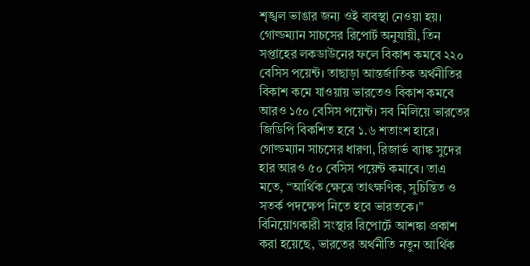শৃঙ্খল ভাঙার জন্য ওই ব্যবস্থা নেওয়া হয়।
গোল্ডম্যান সাচসের রিপোর্ট অনুযায়ী, তিন সপ্তাহের লকডাউনের ফলে বিকাশ কমবে ২২০ বেসিস পয়েন্ট। তাছাড়া আন্তর্জাতিক অর্থনীতির বিকাশ কমে যাওয়ায় ভারতেও বিকাশ কমবে আরও ১৫০ বেসিস পয়েন্ট। সব মিলিয়ে ভারতের জিডিপি বিকশিত হবে ১.৬ শতাংশ হারে।
গোল্ডম্যান সাচসের ধারণা, রিজার্ভ ব্যাঙ্ক সুদের হার আরও ৫০ বেসিস পয়েন্ট কমাবে। তাএ মতে, “আর্থিক ক্ষেত্রে তাৎক্ষণিক, সুচিন্তিত ও সতর্ক পদক্ষেপ নিতে হবে ভারতকে।”
বিনিয়োগকারী সংস্থার রিপোর্টে আশঙ্কা প্রকাশ করা হয়েছে, ভারতের অর্থনীতি নতুন আর্থিক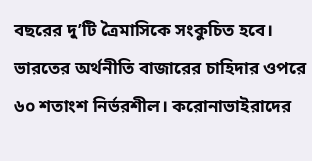বছরের দু’টি ত্রৈমাসিকে সংকুচিত হবে। ভারতের অর্থনীতি বাজারের চাহিদার ওপরে ৬০ শতাংশ নির্ভরশীল। করোনাভাইরাদের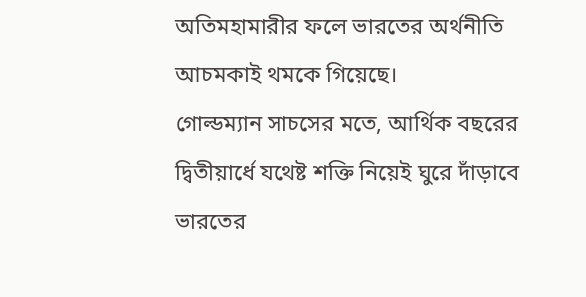অতিমহামারীর ফলে ভারতের অর্থনীতি আচমকাই থমকে গিয়েছে।
গোল্ডম্যান সাচসের মতে, আর্থিক বছরের দ্বিতীয়ার্ধে যথেষ্ট শক্তি নিয়েই ঘুরে দাঁড়াবে ভারতের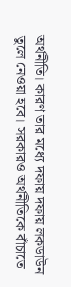অর্থনীতি। কারণ তার মধ্যে দফায় দফায় লকডাউন তুলে নেওয়া হবে। সরকারও অর্থনীতিকে বাঁচাতে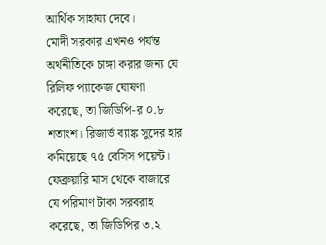আর্থিক সাহায্য দেবে।
মোদী সরকার এখনও পর্যন্ত অর্থনীতিকে চাঙ্গা করার জন্য যে রিলিফ প্যাকেজ ঘোষণা করেছে, তা জিডিপি-র ০.৮ শতাংশ। রিজার্ভ ব্যাঙ্ক সুদের হার কমিয়েছে ৭৫ বেসিস পয়েন্ট। ফেব্রুয়ারি মাস থেকে বাজারে যে পরিমাণ টাকা সরবরাহ করেছে, তা জিডিপির ৩.২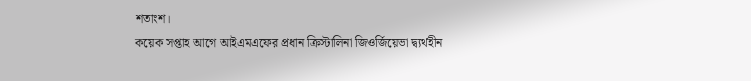শতাংশ।
কয়েক সপ্তাহ আগে আইএমএফের প্রধান ক্রিস্টালিনা জিওর্জিয়েভা দ্ব্যর্থহীন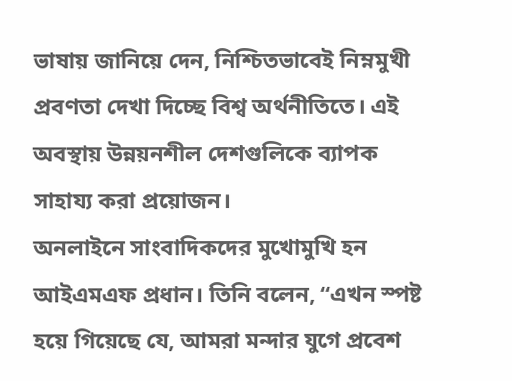ভাষায় জানিয়ে দেন, নিশ্চিতভাবেই নিম্নমুখী প্রবণতা দেখা দিচ্ছে বিশ্ব অর্থনীতিতে। এই অবস্থায় উন্নয়নশীল দেশগুলিকে ব্যাপক সাহায্য করা প্রয়োজন।
অনলাইনে সাংবাদিকদের মুখোমুখি হন আইএমএফ প্রধান। তিনি বলেন, “এখন স্পষ্ট হয়ে গিয়েছে যে, আমরা মন্দার যুগে প্রবেশ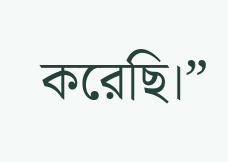করেছি।”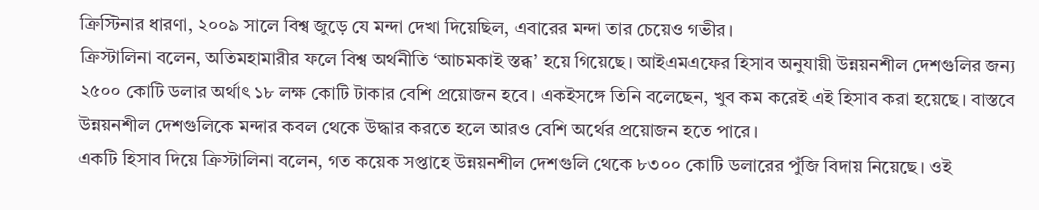ক্রিস্টিনার ধারণা, ২০০৯ সালে বিশ্ব জুড়ে যে মন্দা দেখা দিয়েছিল, এবারের মন্দা তার চেয়েও গভীর।
ক্রিস্টালিনা বলেন, অতিমহামারীর ফলে বিশ্ব অর্থনীতি ‘আচমকাই স্তব্ধ’ হয়ে গিয়েছে। আইএমএফের হিসাব অনুযায়ী উন্নয়নশীল দেশগুলির জন্য ২৫০০ কোটি ডলার অর্থাৎ ১৮ লক্ষ কোটি টাকার বেশি প্রয়োজন হবে। একইসঙ্গে তিনি বলেছেন, খুব কম করেই এই হিসাব করা হয়েছে। বাস্তবে উন্নয়নশীল দেশগুলিকে মন্দার কবল থেকে উদ্ধার করতে হলে আরও বেশি অর্থের প্রয়োজন হতে পারে।
একটি হিসাব দিয়ে ক্রিস্টালিনা বলেন, গত কয়েক সপ্তাহে উন্নয়নশীল দেশগুলি থেকে ৮৩০০ কোটি ডলারের পুঁজি বিদায় নিয়েছে। ওই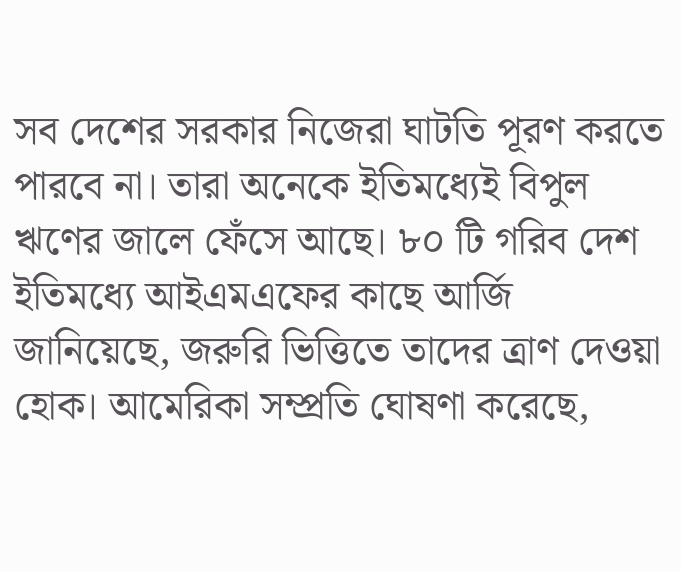সব দেশের সরকার নিজেরা ঘাটতি পূরণ করতে পারবে না। তারা অনেকে ইতিমধ্যেই বিপুল ঋণের জালে ফেঁসে আছে। ৮০ টি গরিব দেশ ইতিমধ্যে আইএমএফের কাছে আর্জি জানিয়েছে, জরুরি ভিত্তিতে তাদের ত্রাণ দেওয়া হোক। আমেরিকা সম্প্রতি ঘোষণা করেছে,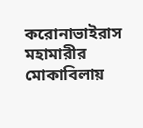করোনাভাইরাস মহামারীর মোকাবিলায়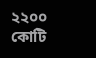২২০০ কোটি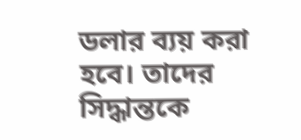ডলার ব্যয় করা হবে। তাদের সিদ্ধান্তকে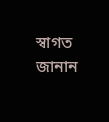স্বাগত জানান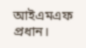আইএমএফ প্রধান।